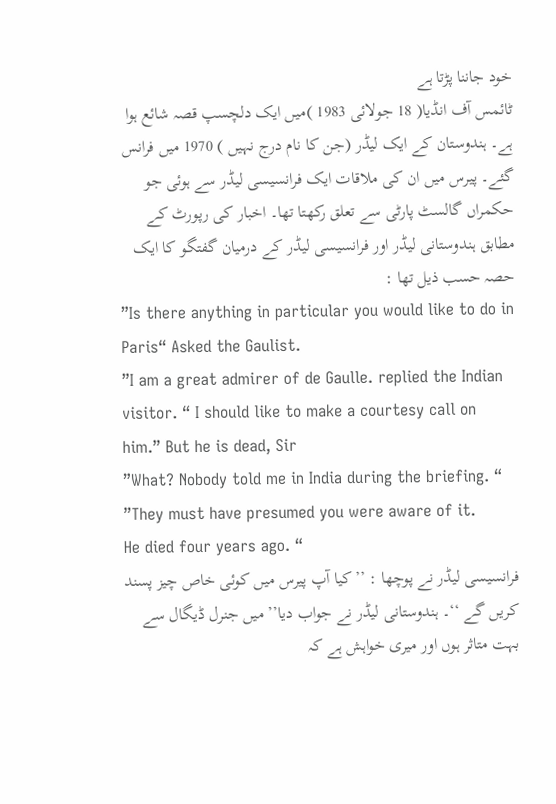خود جاننا پڑتا ہے
ٹائمس آف انڈیا( 18 جولائی 1983 )میں ایک دلچسپ قصہ شائع ہوا ہے۔ ہندوستان کے ایک لیڈر (جن کا نام درج نہیں ) 1970 میں فرانس گئے۔ پیرس میں ان کی ملاقات ایک فرانسیسی لیڈر سے ہوئی جو حکمراں گالسٹ پارٹی سے تعلق رکھتا تھا۔ اخبار کی رپورٹ کے مطابق ہندوستانی لیڈر اور فرانسیسی لیڈر کے درمیان گفتگو کا ایک حصہ حسب ذیل تھا :
”Is there anything in particular you would like to do in Paris“ Asked the Gaulist.
”I am a great admirer of de Gaulle. replied the Indian visitor. “ I should like to make a courtesy call on him.” But he is dead, Sir
”What? Nobody told me in India during the briefing. “
”They must have presumed you were aware of it.
He died four years ago. “
فرانسیسی لیڈر نے پوچھا : ’’کیا آپ پیرس میں کوئی خاص چیز پسند کریں گے ‘‘۔ ہندوستانی لیڈر نے جواب دیا’’ میں جنرل ڈیگال سے بہت متاثر ہوں اور میری خواہش ہے کہ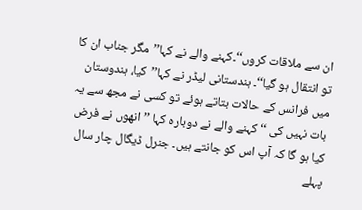ان سے ملاقات کروں‘‘۔کہنے والے نے کہا’’مگر جناب ان کا تو انتقال ہو گیا‘‘۔ ہندستانی لیڈر نے کہا’’کیا، ہندوستان میں فرانس کے حالات بتاتے ہوئے تو کسی نے مجھ سے یہ بات نہیں کی ‘‘ کہنے والے نے دوبارہ کہا ’’ انھوں نے فرض کیا ہو گا کہ آپ اس کو جانتے ہیں۔ جنرل ڈیگال چار سال پہلے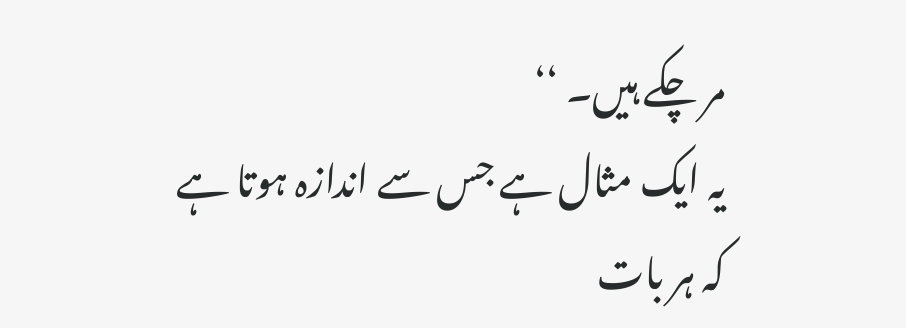مر چکے ہیں۔ ‘‘
یہ ایک مثال ہے جس سے اندازہ ہوتا ہے کہ ہر بات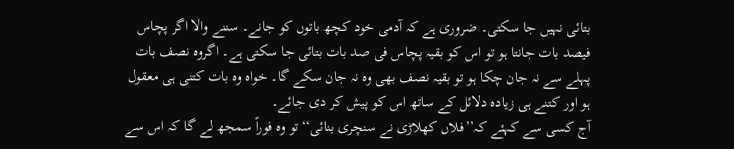بتائی نہیں جا سکتی۔ ضروری ہے کہ آدمی خود کچھ باتوں کو جانے۔ سننے والا اگر پچاس فیصد بات جانتا ہو تو اس کو بقیہ پچاس فی صد بات بتائی جا سکتی ہے۔ اگروہ نصف بات پہلے سے نہ جان چکا ہو تو بقیہ نصف بھی وہ نہ جان سکے گا۔ خواہ وہ بات کتنی ہی معقول ہو اور کتنے ہی زیادہ دلائل کے ساتھ اس کو پیش کر دی جائے۔
آج کسی سے کہئے کہ’’فلاں کھلاڑی نے سنچری بنائی‘‘تو وہ فوراً سمجھ لے گا کہ اس سے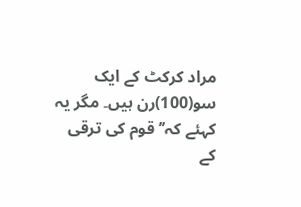مراد کرکٹ کے ایک سو(100)رن ہیں۔ مگر یہ کہئے کہ’’قوم کی ترقی کے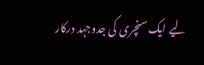لیے ایک سنچری کی جدوجہد درکار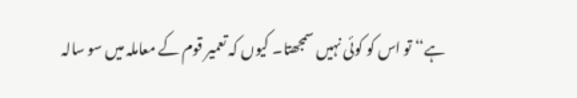ہے‘‘ تو اس کو کوئی نہیں سمجھتا۔ کیوں کہ تعمیر قوم کے معاملہ میں سو سالہ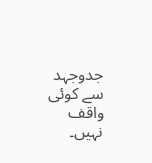جدوجہد سے کوئی واقف نہیں۔